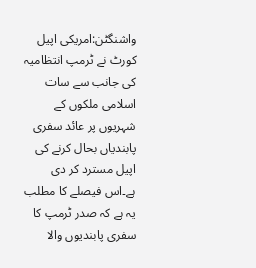واشنگٹن:امریکی اپیل کورٹ نے ٹرمپ انتظامیہ کی جانب سے سات اسلامی ملکوں کے شہریوں پر عائد سفری پابندیاں بحال کرنے کی اپیل مسترد کر دی ہے۔اس فیصلے کا مطلب یہ ہے کہ صدر ٹرمپ کا سفری پابندیوں والا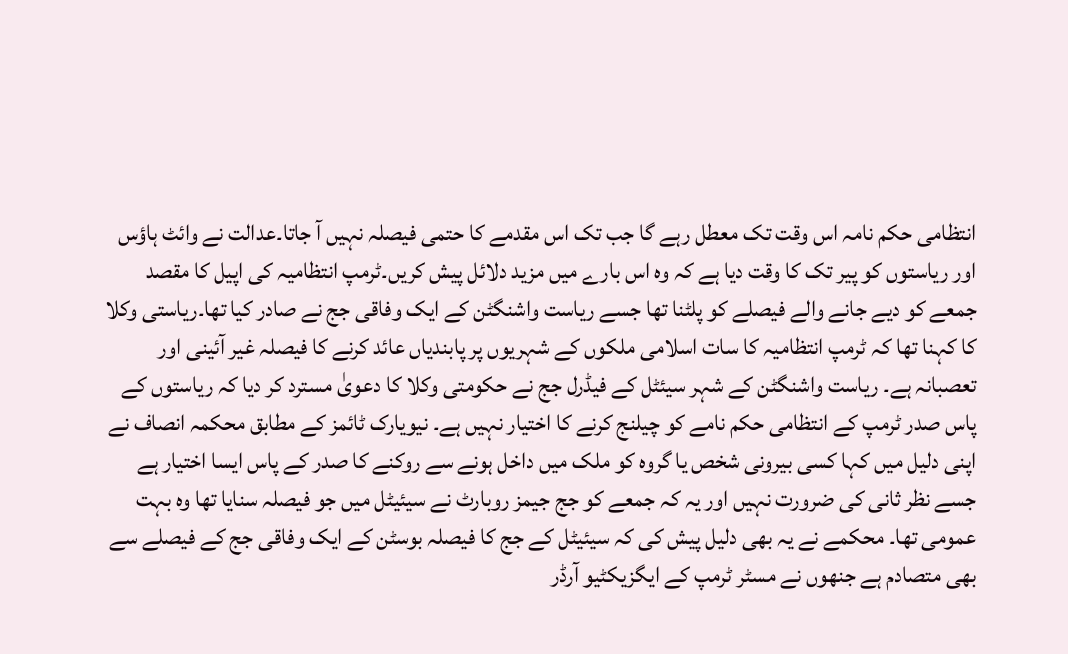انتظامی حکم نامہ اس وقت تک معطل رہے گا جب تک اس مقدمے کا حتمی فیصلہ نہیں آ جاتا۔عدالت نے وائٹ ہاؤس اور ریاستوں کو پیر تک کا وقت دیا ہے کہ وہ اس بارے میں مزید دلائل پیش کریں۔ٹرمپ انتظامیہ کی اپیل کا مقصد جمعے کو دیے جانے والے فیصلے کو پلٹنا تھا جسے ریاست واشنگٹن کے ایک وفاقی جج نے صادر کیا تھا۔ریاستی وکلا کا کہنا تھا کہ ٹرمپ انتظامیہ کا سات اسلامی ملکوں کے شہریوں پر پابندیاں عائد کرنے کا فیصلہ غیر آئینی اور تعصبانہ ہے۔ ریاست واشنگٹن کے شہر سیئٹل کے فیڈرل جج نے حکومتی وکلا کا دعویٰ مسترد کر دیا کہ ریاستوں کے پاس صدر ٹرمپ کے انتظامی حکم نامے کو چیلنج کرنے کا اختیار نہیں ہے۔ نیویارک ٹائمز کے مطابق محکمہ انصاف نے اپنی دلیل میں کہا کسی بیرونی شخص یا گروہ کو ملک میں داخل ہونے سے روکنے کا صدر کے پاس ایسا اختیار ہے جسے نظر ثانی کی ضرورت نہیں اور یہ کہ جمعے کو جج جیمز روبارٹ نے سیئیٹل میں جو فیصلہ سنایا تھا وہ بہت عمومی تھا۔ محکمے نے یہ بھی دلیل پیش کی کہ سیئیٹل کے جج کا فیصلہ بوسٹن کے ایک وفاقی جج کے فیصلے سے بھی متصادم ہے جنھوں نے مسٹر ٹرمپ کے ایگزیکٹیو آرڈر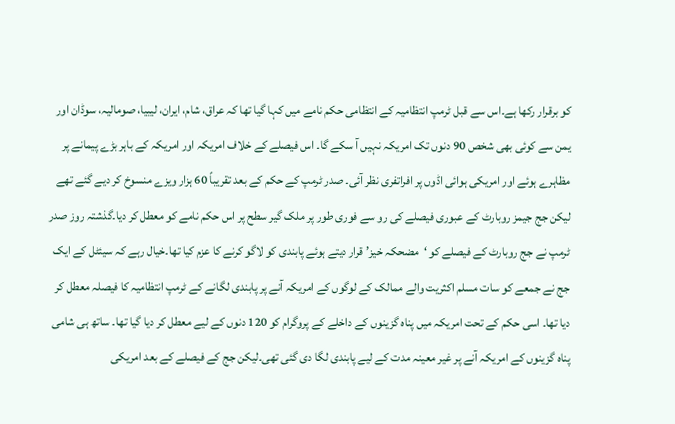کو برقرار رکھا ہے۔اس سے قبل ٹرمپ انتظامیہ کے انتظامی حکم نامے میں کہا گیا تھا کہ عراق، شام، ایران، لیبیا، صومالیہ، سوڈان اور یمن سے کوئی بھی شخص 90 دنوں تک امریکہ نہیں آ سکے گا۔ اس فیصلے کے خلاف امریکہ اور امریکہ کے باہر بڑے پیمانے پر مظاہرے ہوئے اور امریکی ہوائی اڈوں پر افراتفری نظر آئی۔ صدر ٹرمپ کے حکم کے بعد تقریباً 60 ہزار ویزے منسوخ کر دیے گئے تھے لیکن جج جیمز روبارٹ کے عبوری فیصلے کی رو سے فوری طور پر ملک گیر سطح پر اس حکم نامے کو معطل کر دیا۔گذشتہ روز صدر ٹرمپ نے جج روبارٹ کے فیصلے کو ‘مضحکہ خیز’ قرار دیتے ہوئے پابندی کو لاگو کرنے کا عزم کیا تھا۔خیال رہے کہ سیئٹل کے ایک جج نے جمعے کو سات مسلم اکثریت والے ممالک کے لوگوں کے امریکہ آنے پر پابندی لگانے کے ٹرمپ انتظامیہ کا فیصلہ معطل کر دیا تھا۔ اسی حکم کے تحت امریکہ میں پناہ گزینوں کے داخلے کے پروگرام کو 120 دنوں کے لیے معطل کر دیا گیا تھا۔ ساتھ ہی شامی پناہ گزینوں کے امریکہ آنے پر غیر معینہ مدت کے لیے پابندی لگا دی گئی تھی۔لیکن جج کے فیصلے کے بعد امریکی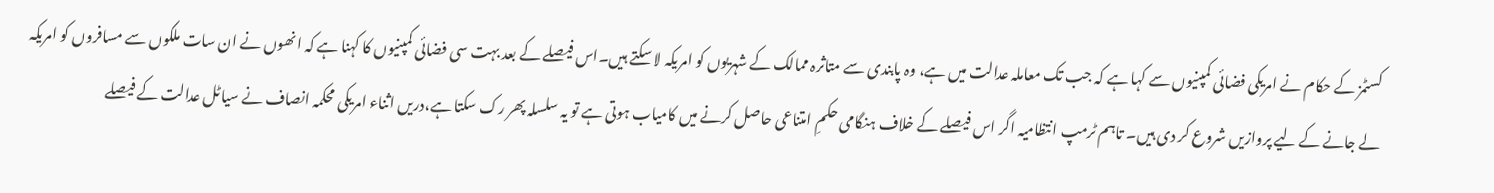کسٹمز کے حکام نے امریکی فضائی کمپنیوں سے کہا ہے کہ جب تک معاملہ عدالت میں ہے، وہ پابندی سے متاثرہ ممالک کے شہریوں کو امریکہ لا سکتے ہیں۔اس فیصلے کے بعد بہت سی فضائی کمپنیوں کا کہنا ہے کہ انھوں نے ان سات ملکوں سے مسافروں کو امریکہ لے جانے کے لیے پروازیں شروع کر دی ہیں۔ تاہم ٹرمپ انتظامیہ اگر اس فیصلے کے خلاف ہنگامی حکمِ امتناعی حاصل کرنے میں کامیاب ہوتی ہے تو یہ سلسلہ پھر رک سکتا ہے،دریں اثناء امریکی محکمہ انصاف نے سیاٹل عدالت کے فیصلے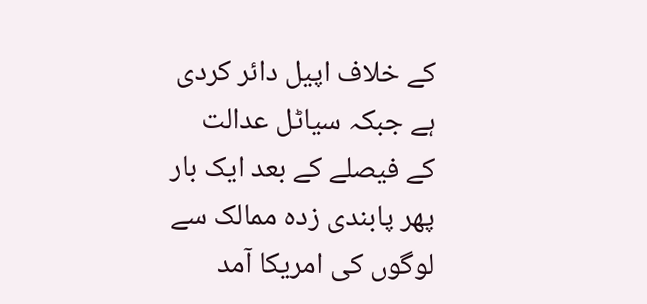کے خلاف اپیل دائر کردی ہے جبکہ سیاٹل عدالت کے فیصلے کے بعد ایک بار پھر پابندی زدہ ممالک سے لوگوں کی امریکا آمد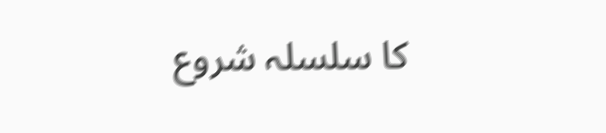کا سلسلہ شروع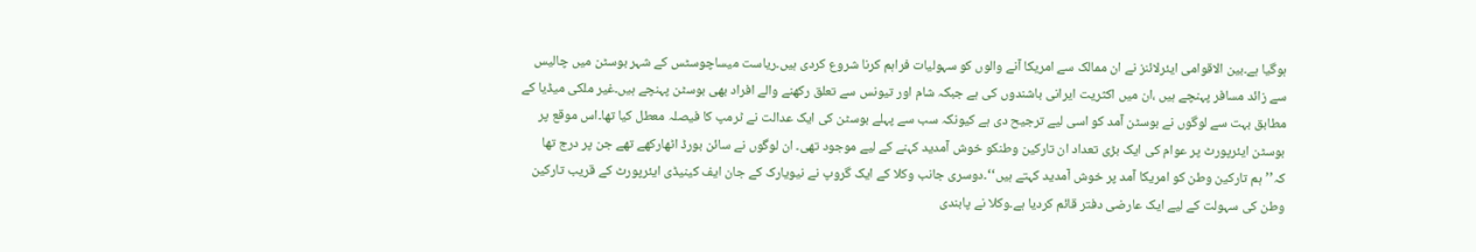ہوگیا ہے۔بین الاقوامی ایئرلائنز نے ان ممالک سے امریکا آنے والوں کو سہولیات فراہم کرنا شروع کردی ہیں۔ریاست میساچوسٹس کے شہر بوسٹن میں چالیس سے زائد مسافر پہنچے ہیں ،ان میں اکثریت ایرانی باشندوں کی ہے جبکہ شام اور تیونس سے تعلق رکھنے والے افراد بھی بوسٹن پہنچے ہیں۔غیر ملکی میڈیا کے مطابق بہت سے لوگوں نے بوسٹن آمد کو اسی لیے ترجیح دی ہے کیونکہ سب سے پہلے بوسٹن کی ایک عدالت نے ٹرمپ کا فیصلہ معطل کیا تھا۔اس موقع پر بوسٹن ایئرپورٹ پر عوام کی ایک بڑی تعداد ان تارکین وطنکو خوش آمدید کہنے کے لیے موجود تھی۔ ان لوگوں نے سائن بورڈ اٹھارکھے تھے جن پر درج تھا کہ’’ہم تارکین وطن کو امریکا آمد پر خوش آمدید کہتے ہیں‘‘۔دوسری جانب وکلا کے ایک گروپ نے نیویارک کے جان ایف کینیڈی ایئرپورٹ کے قریب تارکین وطن کی سہولت کے لیے ایک عارضی دفتر قائم کردیا ہے۔وکلا نے پابندی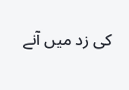کی زد میں آنے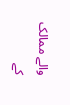والے ممالک کے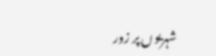شہریوں پر زور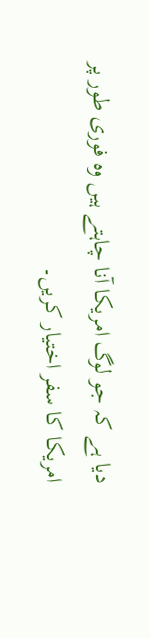دیا ہے کہ جو لوگ امریکا آنا چاہتے ہیں وہ فوری طور پر امریکا کا سفر اختیار کریں۔